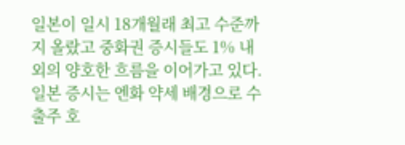일본이 일시 18개월래 최고 수준까지 올랐고 중화권 증시들도 1% 내외의 양호한 흐름을 이어가고 있다.
일본 증시는 엔화 약세 배경으로 수출주 호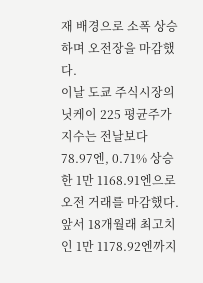재 배경으로 소폭 상승하며 오전장을 마감했다.
이날 도쿄 주식시장의 닛케이 225 평균주가지수는 전날보다 78.97엔, 0.71% 상승한 1만 1168.91엔으로 오전 거래를 마감했다. 앞서 18개월래 최고치인 1만 1178.92엔까지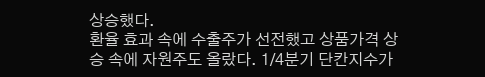상승했다.
환율 효과 속에 수출주가 선전했고 상품가격 상승 속에 자원주도 올랐다. 1/4분기 단칸지수가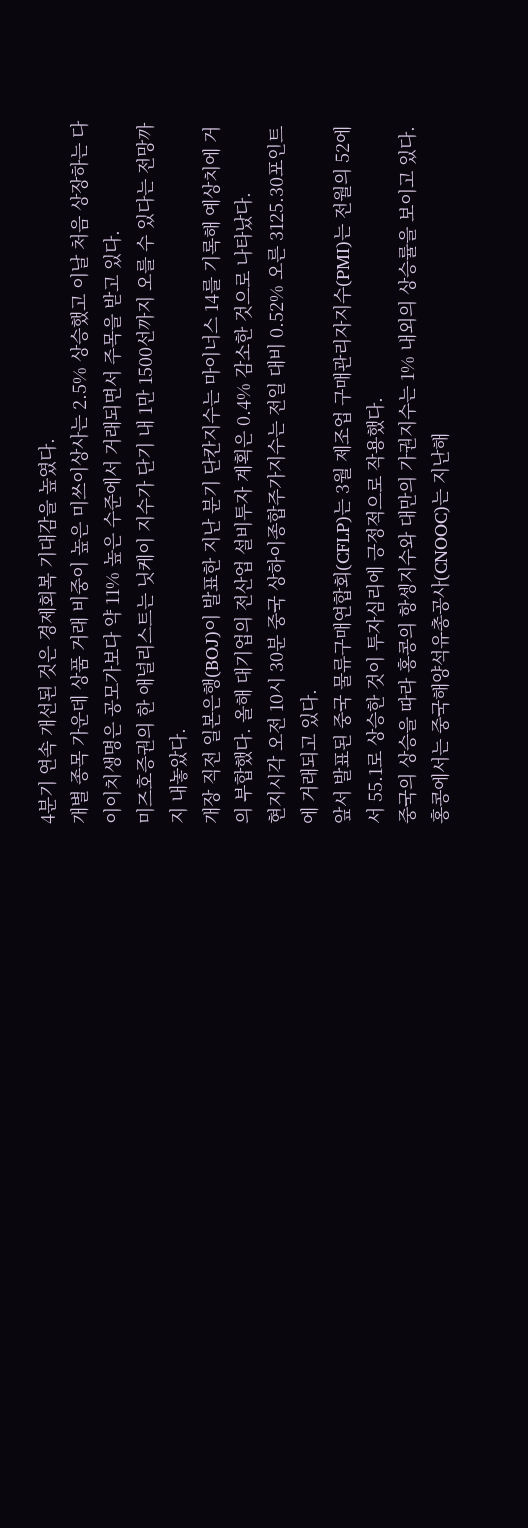4분기 연속 개선된 것은 경제회복 기대감을 높였다.
개별 종목 가운데 상품 거래 비중이 높은 미쓰이상사는 2.5% 상승했고 이날 처음 상장하는 다이이치생명은 공모가보다 약 11% 높은 수준에서 거래되면서 주목을 받고 있다.
미즈호증권의 한 애널리스트는 닛케이 지수가 단기 내 1만 1500선까지 오를 수 있다는 전망까지 내놓았다.
개장 직전 일본은행(BOJ)이 발표한 지난 분기 단칸지수는 마이너스 14를 기록해 예상치에 거의 부합했다. 올해 대기업의 전산업 설비투자 계획은 0.4% 감소한 것으로 나타났다.
현지시각 오전 10시 30분 중국 상하이종합주가지수는 전일 대비 0.52% 오른 3125.30포인트에 거래되고 있다.
앞서 발표된 중국 물류구매연합회(CFLP)는 3월 제조업 구매관리자지수(PMI)는 전월의 52에서 55.1로 상승한 것이 투자심리에 긍정적으로 작용했다.
중국의 상승을 따라 홍콩의 항셍지수와 대만의 가권지수는 1% 내외의 상승률을 보이고 있다.
홍콩에서는 중국해양석유총공사(CNOOC)는 지난해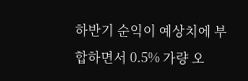하반기 순익이 예상치에 부합하면서 0.5% 가량 오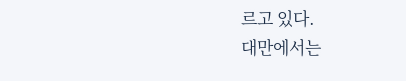르고 있다.
대만에서는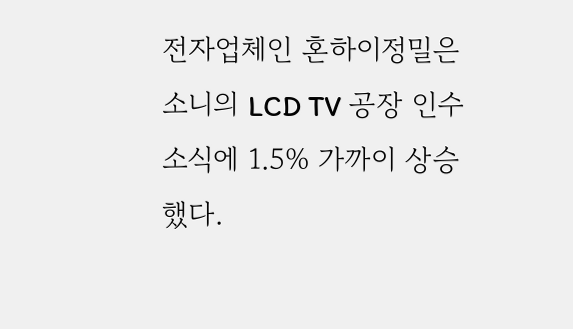전자업체인 혼하이정밀은 소니의 LCD TV 공장 인수 소식에 1.5% 가까이 상승했다.